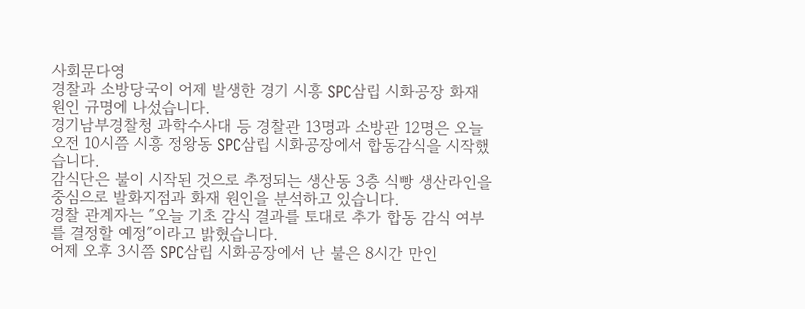사회문다영
경찰과 소방당국이 어제 발생한 경기 시흥 SPC삼립 시화공장 화재 원인 규명에 나섰습니다.
경기남부경찰청 과학수사대 등 경찰관 13명과 소방관 12명은 오늘 오전 10시쯤 시흥 정왕동 SPC삼립 시화공장에서 합동감식을 시작했습니다.
감식단은 불이 시작된 것으로 추정되는 생산동 3층 식빵 생산라인을 중심으로 발화지점과 화재 원인을 분석하고 있습니다.
경찰 관계자는 ″오늘 기초 감식 결과를 토대로 추가 합동 감식 여부를 결정할 예정″이라고 밝혔습니다.
어제 오후 3시쯤 SPC삼립 시화공장에서 난 불은 8시간 만인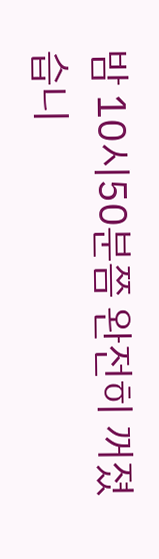밤 10시50분쯤 완전히 꺼졌습니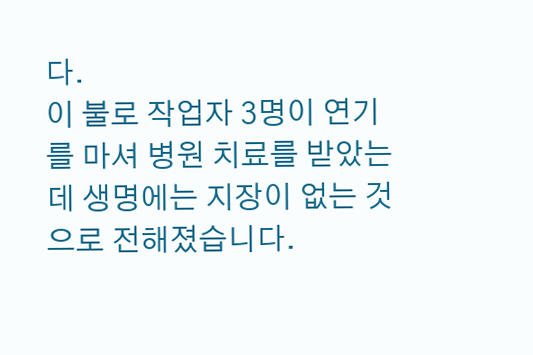다.
이 불로 작업자 3명이 연기를 마셔 병원 치료를 받았는데 생명에는 지장이 없는 것으로 전해졌습니다.